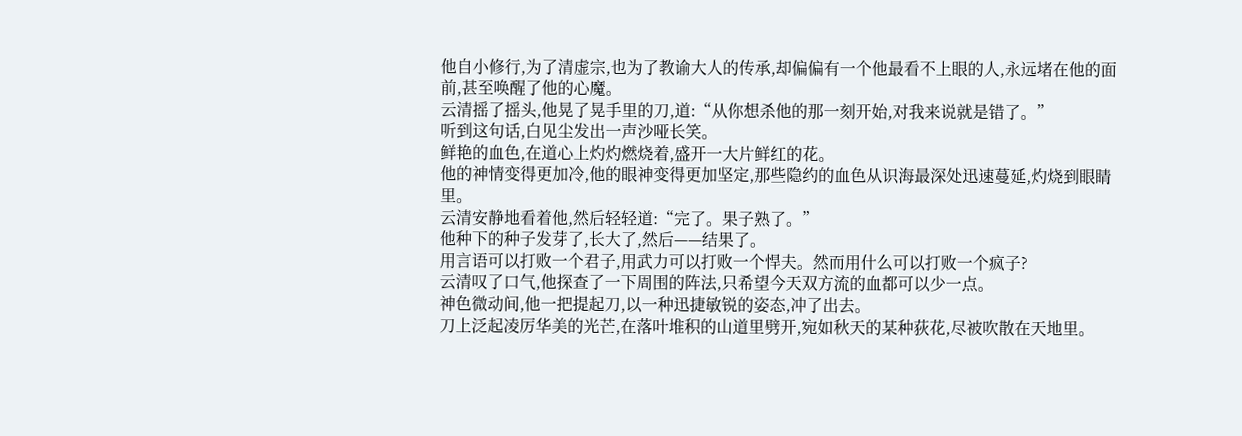他自小修行,为了清虚宗,也为了教谕大人的传承,却偏偏有一个他最看不上眼的人,永远堵在他的面前,甚至唤醒了他的心魔。
云清摇了摇头,他晃了晃手里的刀,道:“从你想杀他的那一刻开始,对我来说就是错了。”
听到这句话,白见尘发出一声沙哑长笑。
鲜艳的血色,在道心上灼灼燃烧着,盛开一大片鲜红的花。
他的神情变得更加冷,他的眼神变得更加坚定,那些隐约的血色从识海最深处迅速蔓延,灼烧到眼睛里。
云清安静地看着他,然后轻轻道:“完了。果子熟了。”
他种下的种子发芽了,长大了,然后——结果了。
用言语可以打败一个君子,用武力可以打败一个悍夫。然而用什么可以打败一个疯子?
云清叹了口气,他探查了一下周围的阵法,只希望今天双方流的血都可以少一点。
神色微动间,他一把提起刀,以一种迅捷敏锐的姿态,冲了出去。
刀上泛起凌厉华美的光芒,在落叶堆积的山道里劈开,宛如秋天的某种荻花,尽被吹散在天地里。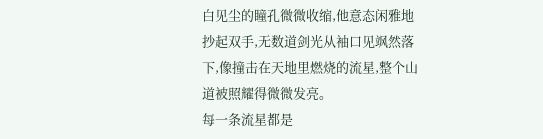白见尘的瞳孔微微收缩,他意态闲雅地抄起双手,无数道剑光从袖口见飒然落下,像撞击在天地里燃烧的流星,整个山道被照耀得微微发亮。
每一条流星都是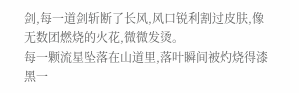剑,每一道剑斩断了长风,风口锐利割过皮肤,像无数团燃烧的火花,微微发烫。
每一颗流星坠落在山道里,落叶瞬间被灼烧得漆黑一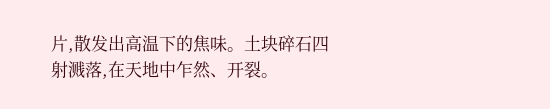片,散发出高温下的焦味。土块碎石四射溅落,在天地中乍然、开裂。